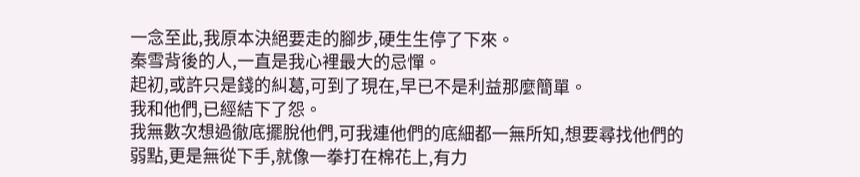一念至此,我原本決絕要走的腳步,硬生生停了下來。
秦雪背後的人,一直是我心裡最大的忌憚。
起初,或許只是錢的糾葛,可到了現在,早已不是利益那麼簡單。
我和他們,已經結下了怨。
我無數次想過徹底擺脫他們,可我連他們的底細都一無所知,想要尋找他們的弱點,更是無從下手,就像一拳打在棉花上,有力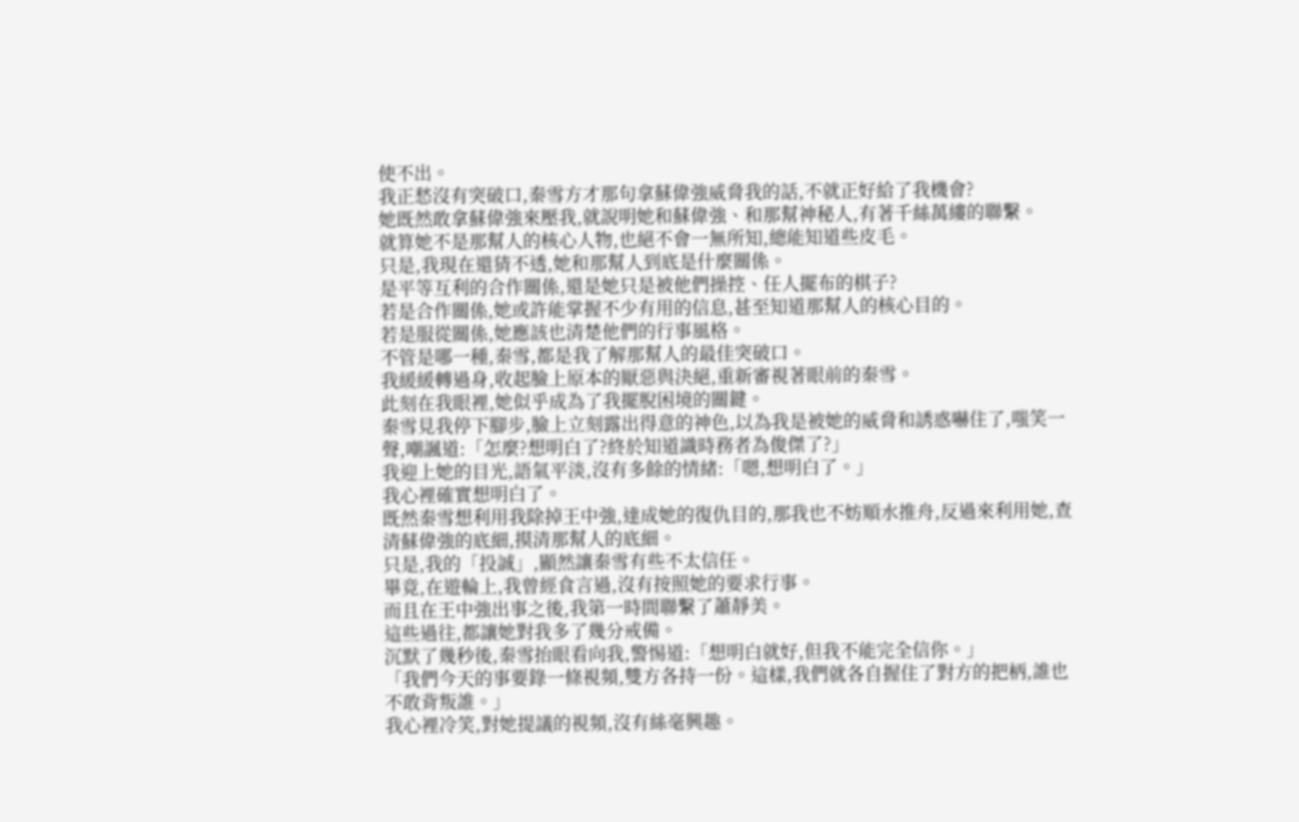使不出。
我正愁沒有突破口,秦雪方才那句拿蘇偉強威脅我的話,不就正好給了我機會?
她既然敢拿蘇偉強來壓我,就說明她和蘇偉強、和那幫神秘人,有著千絲萬縷的聯繫。
就算她不是那幫人的核心人物,也絕不會一無所知,總能知道些皮毛。
只是,我現在還猜不透,她和那幫人到底是什麼關係。
是平等互利的合作關係,還是她只是被他們操控、任人擺布的棋子?
若是合作關係,她或許能掌握不少有用的信息,甚至知道那幫人的核心目的。
若是服從關係,她應該也清楚他們的行事風格。
不管是哪一種,秦雪,都是我了解那幫人的最佳突破口。
我緩緩轉過身,收起臉上原本的厭惡與決絕,重新審視著眼前的秦雪。
此刻在我眼裡,她似乎成為了我擺脫困境的關鍵。
秦雪見我停下腳步,臉上立刻露出得意的神色,以為我是被她的威脅和誘惑嚇住了,嗤笑一聲,嘲諷道:「怎麼?想明白了?終於知道識時務者為俊傑了?」
我迎上她的目光,語氣平淡,沒有多餘的情緒:「嗯,想明白了。」
我心裡確實想明白了。
既然秦雪想利用我除掉王中強,達成她的復仇目的,那我也不妨順水推舟,反過來利用她,查清蘇偉強的底細,摸清那幫人的底細。
只是,我的「投誠」,顯然讓秦雪有些不太信任。
畢竟,在遊輪上,我曾經食言過,沒有按照她的要求行事。
而且在王中強出事之後,我第一時間聯繫了蕭靜美。
這些過往,都讓她對我多了幾分戒備。
沉默了幾秒後,秦雪抬眼看向我,警惕道:「想明白就好,但我不能完全信你。」
「我們今天的事要錄一條視頻,雙方各持一份。這樣,我們就各自握住了對方的把柄,誰也不敢背叛誰。」
我心裡冷笑,對她提議的視頻,沒有絲毫興趣。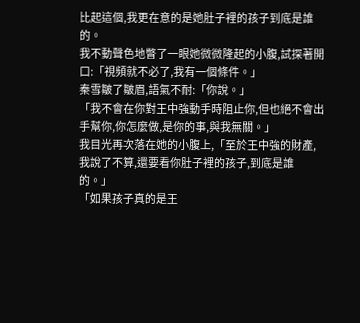比起這個,我更在意的是她肚子裡的孩子到底是誰的。
我不動聲色地瞥了一眼她微微隆起的小腹,試探著開口:「視頻就不必了,我有一個條件。」
秦雪皺了皺眉,語氣不耐:「你說。」
「我不會在你對王中強動手時阻止你,但也絕不會出手幫你,你怎麼做,是你的事,與我無關。」
我目光再次落在她的小腹上,「至於王中強的財產,我說了不算,還要看你肚子裡的孩子,到底是誰的。」
「如果孩子真的是王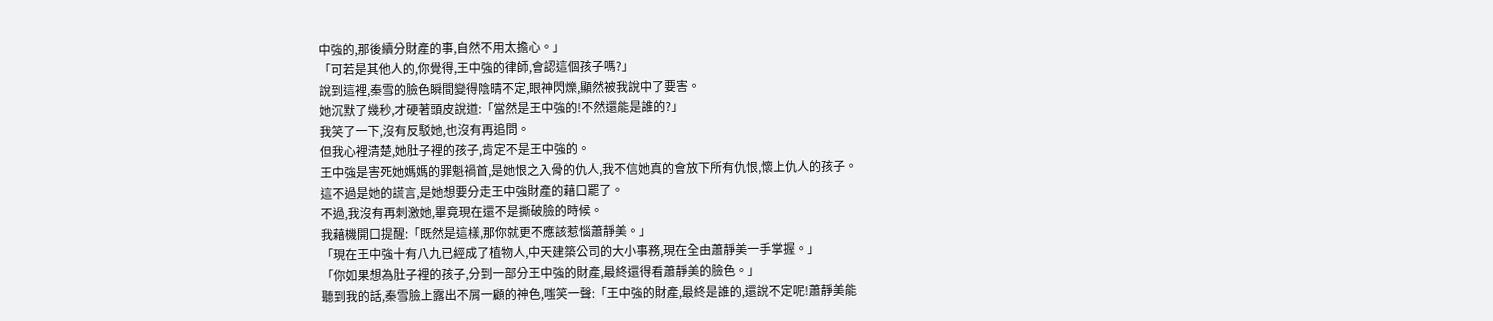中強的,那後續分財產的事,自然不用太擔心。」
「可若是其他人的,你覺得,王中強的律師,會認這個孩子嗎?」
說到這裡,秦雪的臉色瞬間變得陰晴不定,眼神閃爍,顯然被我說中了要害。
她沉默了幾秒,才硬著頭皮說道:「當然是王中強的!不然還能是誰的?」
我笑了一下,沒有反駁她,也沒有再追問。
但我心裡清楚,她肚子裡的孩子,肯定不是王中強的。
王中強是害死她媽媽的罪魁禍首,是她恨之入骨的仇人,我不信她真的會放下所有仇恨,懷上仇人的孩子。
這不過是她的謊言,是她想要分走王中強財產的藉口罷了。
不過,我沒有再刺激她,畢竟現在還不是撕破臉的時候。
我藉機開口提醒:「既然是這樣,那你就更不應該惹惱蕭靜美。」
「現在王中強十有八九已經成了植物人,中天建築公司的大小事務,現在全由蕭靜美一手掌握。」
「你如果想為肚子裡的孩子,分到一部分王中強的財產,最終還得看蕭靜美的臉色。」
聽到我的話,秦雪臉上露出不屑一顧的神色,嗤笑一聲:「王中強的財產,最終是誰的,還說不定呢!蕭靜美能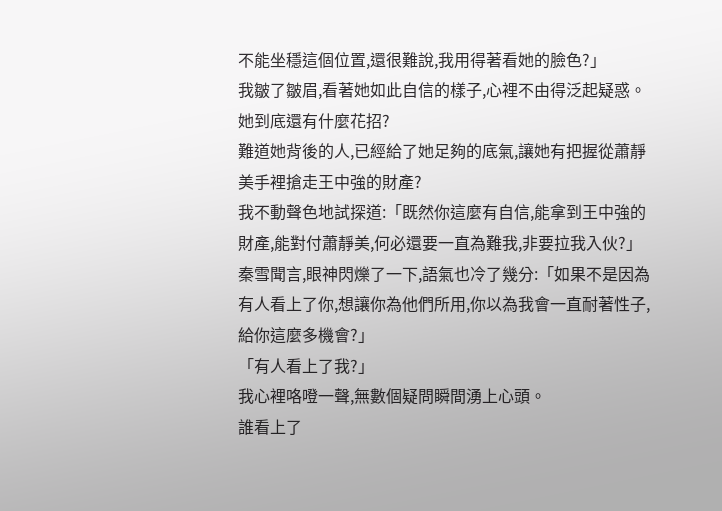不能坐穩這個位置,還很難說,我用得著看她的臉色?」
我皺了皺眉,看著她如此自信的樣子,心裡不由得泛起疑惑。
她到底還有什麼花招?
難道她背後的人,已經給了她足夠的底氣,讓她有把握從蕭靜美手裡搶走王中強的財產?
我不動聲色地試探道:「既然你這麼有自信,能拿到王中強的財產,能對付蕭靜美,何必還要一直為難我,非要拉我入伙?」
秦雪聞言,眼神閃爍了一下,語氣也冷了幾分:「如果不是因為有人看上了你,想讓你為他們所用,你以為我會一直耐著性子,給你這麼多機會?」
「有人看上了我?」
我心裡咯噔一聲,無數個疑問瞬間湧上心頭。
誰看上了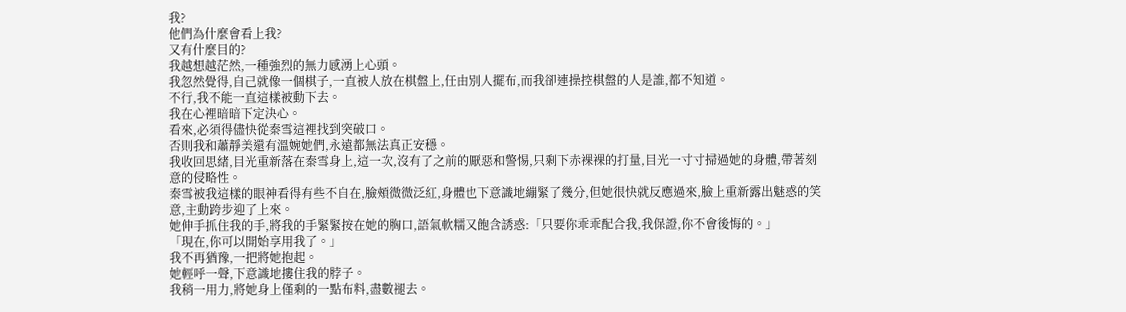我?
他們為什麼會看上我?
又有什麼目的?
我越想越茫然,一種強烈的無力感湧上心頭。
我忽然覺得,自己就像一個棋子,一直被人放在棋盤上,任由別人擺布,而我卻連操控棋盤的人是誰,都不知道。
不行,我不能一直這樣被動下去。
我在心裡暗暗下定決心。
看來,必須得儘快從秦雪這裡找到突破口。
否則我和蕭靜美還有溫婉她們,永遠都無法真正安穩。
我收回思緒,目光重新落在秦雪身上,這一次,沒有了之前的厭惡和警惕,只剩下赤裸裸的打量,目光一寸寸掃過她的身體,帶著刻意的侵略性。
秦雪被我這樣的眼神看得有些不自在,臉頰微微泛紅,身體也下意識地繃緊了幾分,但她很快就反應過來,臉上重新露出魅惑的笑意,主動跨步迎了上來。
她伸手抓住我的手,將我的手緊緊按在她的胸口,語氣軟糯又飽含誘惑:「只要你乖乖配合我,我保證,你不會後悔的。」
「現在,你可以開始享用我了。」
我不再猶豫,一把將她抱起。
她輕呼一聲,下意識地摟住我的脖子。
我稍一用力,將她身上僅剩的一點布料,盡數褪去。